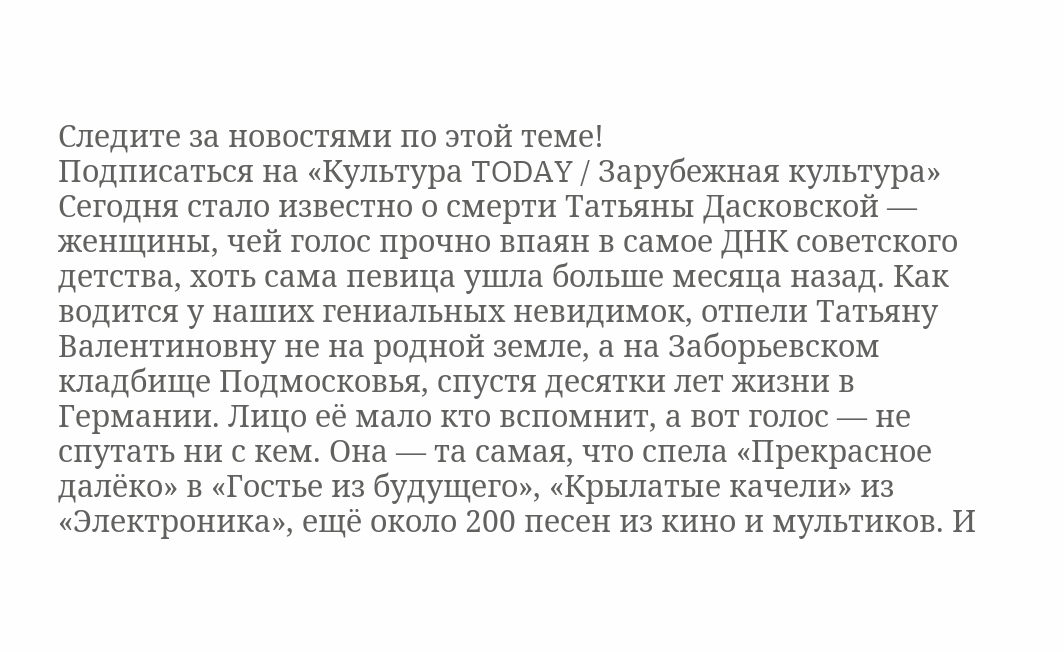Следите за новостями по этой теме!
Подписаться на «Культура TODAY / Зарубежная культура»
Сегодня стало известно о смерти Татьяны Дасковской — женщины, чей голос прочно впаян в самое ДНК советского детства, хоть сама певица ушла больше месяца назад. Как водится у наших гениальных невидимок, отпели Татьяну Валентиновну не на родной земле, а на Заборьевском кладбище Подмосковья, спустя десятки лет жизни в Германии. Лицо её мало кто вспомнит, а вот голос — не спутать ни с кем. Она — та самая, что спела «Прекрасное далёко» в «Гостье из будущего», «Крылатые качели» из «Электроника», ещё около 200 песен из кино и мультиков. И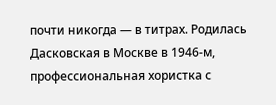почти никогда — в титрах. Родилась Дасковская в Москве в 1946-м, профессиональная хористка с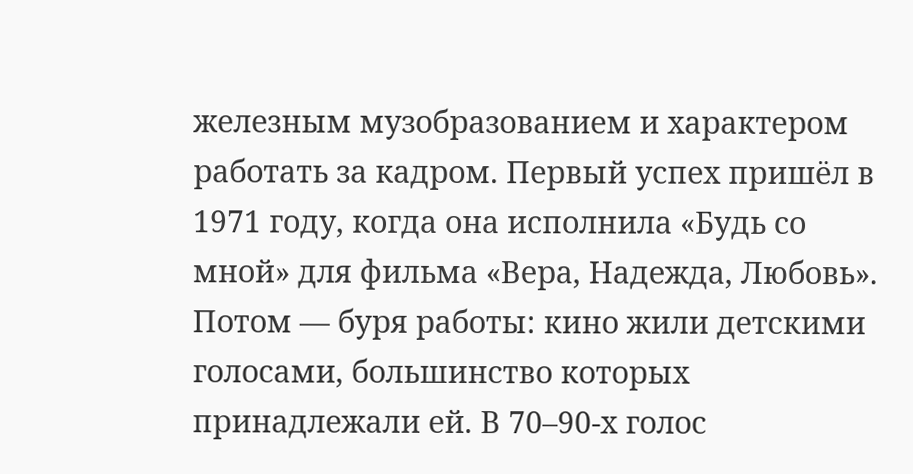железным музобразованием и характером работать за кадром. Первый успех пришёл в 1971 году, когда она исполнила «Будь со мной» для фильма «Вера, Надежда, Любовь». Потом — буря работы: кино жили детскими голосами, большинство которых принадлежали ей. В 70–90-х голос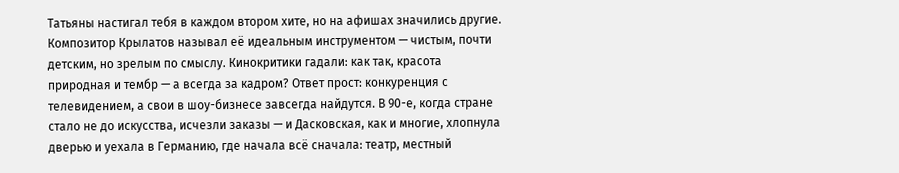Татьяны настигал тебя в каждом втором хите, но на афишах значились другие. Композитор Крылатов называл её идеальным инструментом — чистым, почти детским, но зрелым по смыслу. Кинокритики гадали: как так, красота природная и тембр — а всегда за кадром? Ответ прост: конкуренция с телевидением, а свои в шоу-бизнесе завсегда найдутся. В 90-е, когда стране стало не до искусства, исчезли заказы — и Дасковская, как и многие, хлопнула дверью и уехала в Германию, где начала всё сначала: театр, местный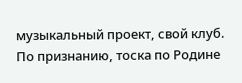музыкальный проект, свой клуб. По признанию, тоска по Родине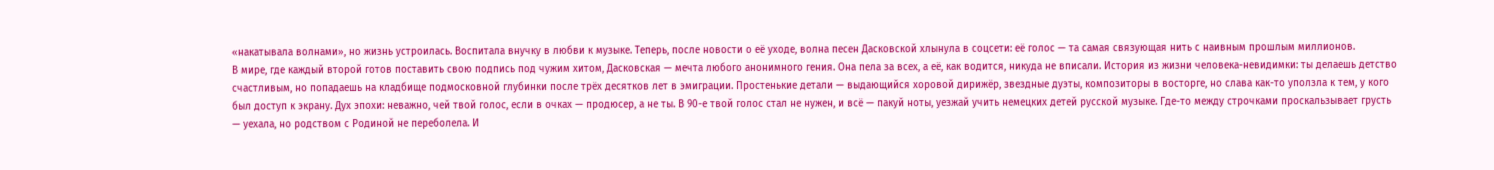«накатывала волнами», но жизнь устроилась. Воспитала внучку в любви к музыке. Теперь, после новости о её уходе, волна песен Дасковской хлынула в соцсети: её голос — та самая связующая нить с наивным прошлым миллионов.
В мире, где каждый второй готов поставить свою подпись под чужим хитом, Дасковская — мечта любого анонимного гения. Она пела за всех, а её, как водится, никуда не вписали. История из жизни человека-невидимки: ты делаешь детство счастливым, но попадаешь на кладбище подмосковной глубинки после трёх десятков лет в эмиграции. Простенькие детали — выдающийся хоровой дирижёр, звездные дуэты, композиторы в восторге, но слава как-то уползла к тем, у кого был доступ к экрану. Дух эпохи: неважно, чей твой голос, если в очках — продюсер, а не ты. В 90-е твой голос стал не нужен, и всё — пакуй ноты, уезжай учить немецких детей русской музыке. Где-то между строчками проскальзывает грусть — уехала, но родством с Родиной не переболела. И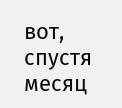вот, спустя месяц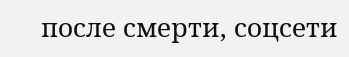после смерти, соцсети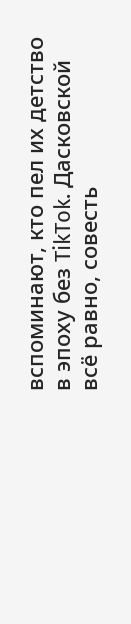вспоминают, кто пел их детство в эпоху без TikTok. Дасковской всё равно, совесть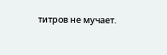титров не мучает.